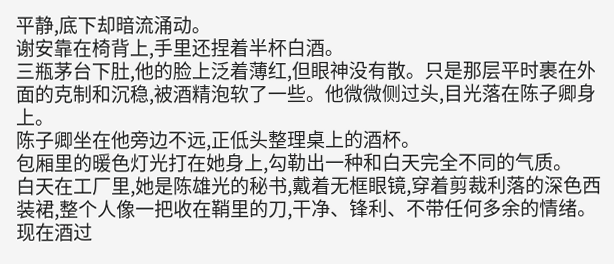平静,底下却暗流涌动。
谢安靠在椅背上,手里还捏着半杯白酒。
三瓶茅台下肚,他的脸上泛着薄红,但眼神没有散。只是那层平时裹在外面的克制和沉稳,被酒精泡软了一些。他微微侧过头,目光落在陈子卿身上。
陈子卿坐在他旁边不远,正低头整理桌上的酒杯。
包厢里的暖色灯光打在她身上,勾勒出一种和白天完全不同的气质。
白天在工厂里,她是陈雄光的秘书,戴着无框眼镜,穿着剪裁利落的深色西装裙,整个人像一把收在鞘里的刀,干净、锋利、不带任何多余的情绪。
现在酒过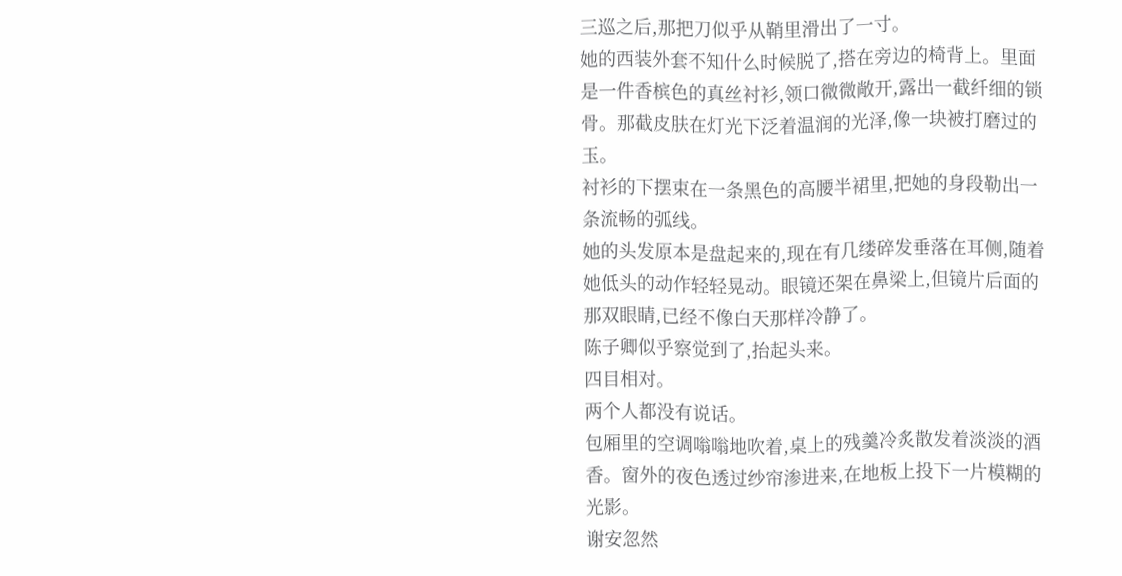三巡之后,那把刀似乎从鞘里滑出了一寸。
她的西装外套不知什么时候脱了,搭在旁边的椅背上。里面是一件香槟色的真丝衬衫,领口微微敞开,露出一截纤细的锁骨。那截皮肤在灯光下泛着温润的光泽,像一块被打磨过的玉。
衬衫的下摆束在一条黑色的高腰半裙里,把她的身段勒出一条流畅的弧线。
她的头发原本是盘起来的,现在有几缕碎发垂落在耳侧,随着她低头的动作轻轻晃动。眼镜还架在鼻梁上,但镜片后面的那双眼睛,已经不像白天那样冷静了。
陈子卿似乎察觉到了,抬起头来。
四目相对。
两个人都没有说话。
包厢里的空调嗡嗡地吹着,桌上的残羹冷炙散发着淡淡的酒香。窗外的夜色透过纱帘渗进来,在地板上投下一片模糊的光影。
谢安忽然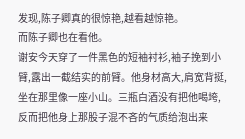发现,陈子卿真的很惊艳,越看越惊艳。
而陈子卿也在看他。
谢安今天穿了一件黑色的短袖衬衫,袖子挽到小臂,露出一截结实的前臂。他身材高大,肩宽背挺,坐在那里像一座小山。三瓶白酒没有把他喝垮,反而把他身上那股子混不吝的气质给泡出来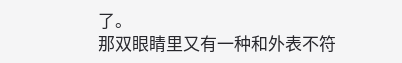了。
那双眼睛里又有一种和外表不符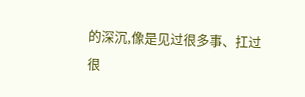的深沉,像是见过很多事、扛过很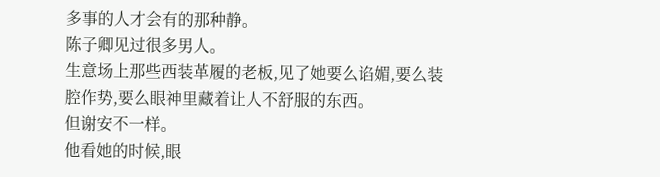多事的人才会有的那种静。
陈子卿见过很多男人。
生意场上那些西装革履的老板,见了她要么谄媚,要么装腔作势,要么眼神里藏着让人不舒服的东西。
但谢安不一样。
他看她的时候,眼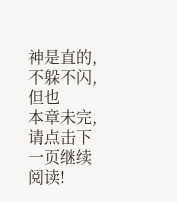神是直的,不躲不闪,但也
本章未完,请点击下一页继续阅读!